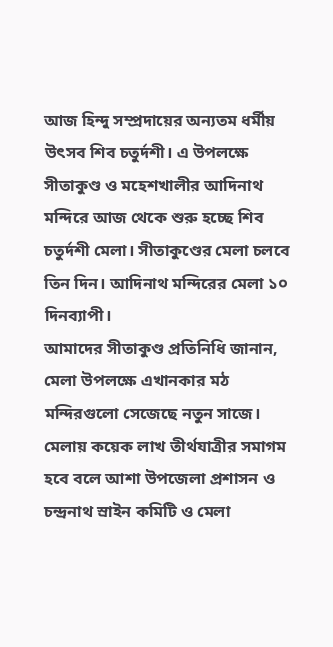আজ হিন্দু সম্প্রদায়ের অন্যতম ধর্মীয় উৎসব শিব চতুর্দশী। এ উপলক্ষে সীতাকুণ্ড ও মহেশখালীর আদিনাথ মন্দিরে আজ থেকে শুরু হচ্ছে শিব চতুর্দশী মেলা। সীতাকুণ্ডের মেলা চলবে তিন দিন। আদিনাথ মন্দিরের মেলা ১০ দিনব্যাপী।
আমাদের সীতাকুণ্ড প্রতিনিধি জানান, মেলা উপলক্ষে এখানকার মঠ মন্দিরগুলো সেজেছে নতুন সাজে। মেলায় কয়েক লাখ তীর্থযাত্রীর সমাগম হবে বলে আশা উপজেলা প্রশাসন ও চন্দ্রনাথ স্রাইন কমিটি ও মেলা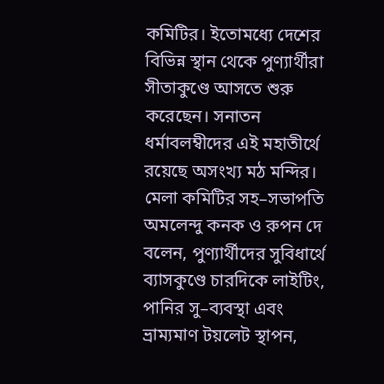কমিটির। ইতোমধ্যে দেশের বিভিন্ন স্থান থেকে পুণ্যার্থীরা সীতাকুণ্ডে আসতে শুরু করেছেন। সনাতন ধর্মাবলম্বীদের এই মহাতীর্থে রয়েছে অসংখ্য মঠ মন্দির।
মেলা কমিটির সহ–সভাপতি অমলেন্দু কনক ও রুপন দে বলেন, পুণ্যার্থীদের সুবিধার্থে ব্যাসকুণ্ডে চারদিকে লাইটিং, পানির সু–ব্যবস্থা এবং ভ্রাম্যমাণ টয়লেট স্থাপন,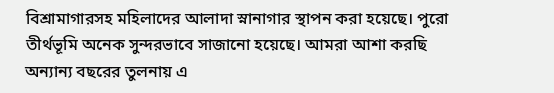বিশ্রামাগারসহ মহিলাদের আলাদা স্নানাগার স্থাপন করা হয়েছে। পুরো তীর্থভূমি অনেক সুন্দরভাবে সাজানো হয়েছে। আমরা আশা করছি অন্যান্য বছরের তুলনায় এ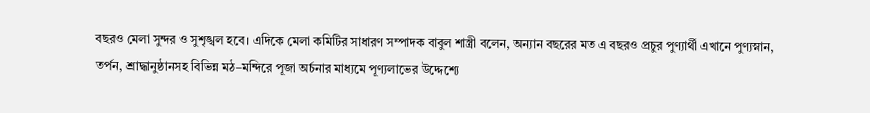বছরও মেলা সুন্দর ও সুশৃঙ্খল হবে। এদিকে মেলা কমিটির সাধারণ সম্পাদক বাবুল শাস্ত্রী বলেন, অন্যান বছরের মত এ বছরও প্রচুর পুণ্যার্থী এখানে পুণ্যস্নান, তর্পন, শ্রাদ্ধানুষ্ঠানসহ বিভিন্ন মঠ–মন্দিরে পূজা অর্চনার মাধ্যমে পূণ্যলাভের উদ্দেশ্যে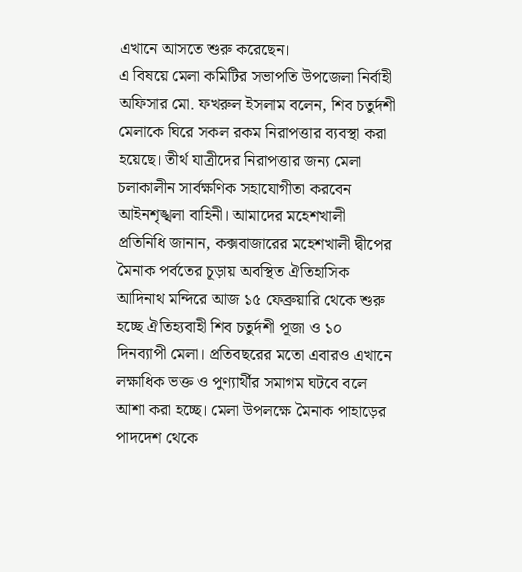এখানে আসতে শুরু করেছেন।
এ বিষয়ে মেলা কমিটির সভাপতি উপজেলা নির্বাহী অফিসার মো. ফখরুল ইসলাম বলেন, শিব চতুর্দশী মেলাকে ঘিরে সকল রকম নিরাপত্তার ব্যবস্থা করা হয়েছে। তীর্থ যাত্রীদের নিরাপত্তার জন্য মেলা চলাকালীন সার্বক্ষণিক সহাযোগীতা করবেন আইনশৃঙ্খলা বাহিনী। আমাদের মহেশখালী প্রতিনিধি জানান, কক্সবাজারের মহেশখালী দ্বীপের মৈনাক পর্বতের চূড়ায় অবস্থিত ঐতিহাসিক আদিনাথ মন্দিরে আজ ১৫ ফেব্রুয়ারি থেকে শুরু হচ্ছে ঐতিহ্যবাহী শিব চতুর্দশী পূজা ও ১০ দিনব্যাপী মেলা। প্রতিবছরের মতো এবারও এখানে লক্ষাধিক ভক্ত ও পুণ্যার্থীর সমাগম ঘটবে বলে আশা করা হচ্ছে। মেলা উপলক্ষে মৈনাক পাহাড়ের পাদদেশ থেকে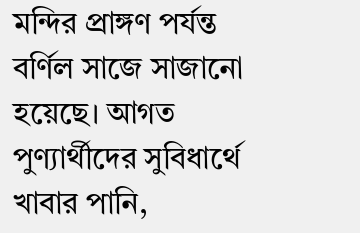মন্দির প্রাঙ্গণ পর্যন্ত বর্ণিল সাজে সাজানো হয়েছে। আগত পুণ্যার্থীদের সুবিধার্থে খাবার পানি,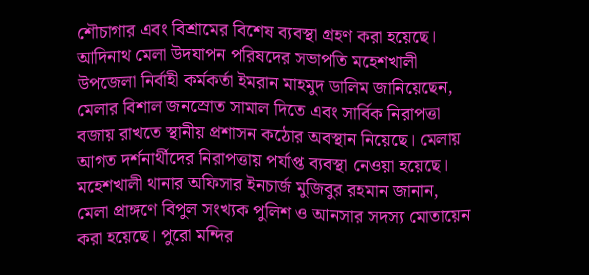শৌচাগার এবং বিশ্রামের বিশেষ ব্যবস্থা গ্রহণ করা হয়েছে। আদিনাথ মেলা উদযাপন পরিষদের সভাপতি মহেশখালী উপজেলা নির্বাহী কর্মকর্তা ইমরান মাহমুদ ডালিম জানিয়েছেন, মেলার বিশাল জনস্রোত সামাল দিতে এবং সার্বিক নিরাপত্তা বজায় রাখতে স্থানীয় প্রশাসন কঠোর অবস্থান নিয়েছে। মেলায় আগত দর্শনার্থীদের নিরাপত্তায় পর্যাপ্ত ব্যবস্থা নেওয়া হয়েছে। মহেশখালী থানার অফিসার ইনচার্জ মুজিবুর রহমান জানান, মেলা প্রাঙ্গণে বিপুল সংখ্যক পুলিশ ও আনসার সদস্য মোতায়েন করা হয়েছে। পুরো মন্দির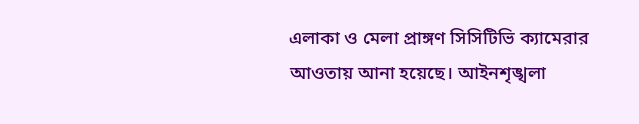এলাকা ও মেলা প্রাঙ্গণ সিসিটিভি ক্যামেরার আওতায় আনা হয়েছে। আইনশৃঙ্খলা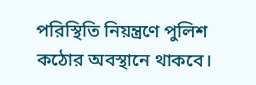পরিস্থিতি নিয়ন্ত্রণে পুলিশ কঠোর অবস্থানে থাকবে।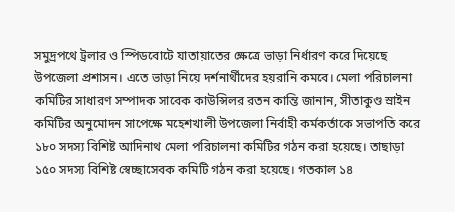সমুদ্রপথে ট্রলার ও স্পিডবোটে যাতায়াতের ক্ষেত্রে ভাড়া নির্ধারণ করে দিয়েছে উপজেলা প্রশাসন। এতে ভাড়া নিয়ে দর্শনার্থীদের হয়রানি কমবে। মেলা পরিচালনা কমিটির সাধারণ সম্পাদক সাবেক কাউন্সিলর রতন কান্তি জানান, সীতাকুণ্ড স্রাইন কমিটির অনুমোদন সাপেক্ষে মহেশখালী উপজেলা নির্বাহী কর্মকর্তাকে সভাপতি করে ১৮০ সদস্য বিশিষ্ট আদিনাথ মেলা পরিচালনা কমিটির গঠন করা হয়েছে। তাছাড়া ১৫০ সদস্য বিশিষ্ট স্বেচ্ছাসেবক কমিটি গঠন করা হয়েছে। গতকাল ১৪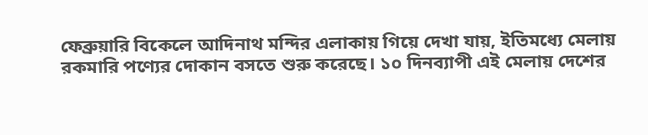ফেব্রুয়ারি বিকেলে আদিনাথ মন্দির এলাকায় গিয়ে দেখা যায়, ইতিমধ্যে মেলায় রকমারি পণ্যের দোকান বসতে শুরু করেছে। ১০ দিনব্যাপী এই মেলায় দেশের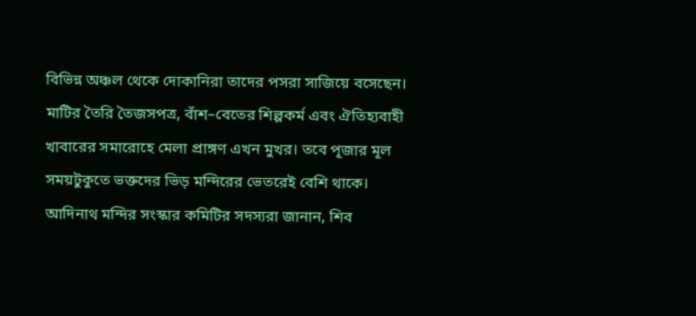বিভিন্ন অঞ্চল থেকে দোকানিরা তাদের পসরা সাজিয়ে বসেছেন। মাটির তৈরি তৈজসপত্র, বাঁশ–বেতের শিল্পকর্ম এবং ঐতিহ্যবাহী খাবারের সমারোহে মেলা প্রাঙ্গণ এখন মুখর। তবে পূজার মূল সময়টুকুতে ভক্তদের ভিড় মন্দিরের ভেতরেই বেশি থাকে। আদিনাথ মন্দির সংস্কার কমিটির সদস্যরা জানান, শিব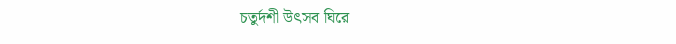চতুর্দশী উৎসব ঘিরে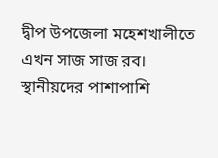দ্বীপ উপজেলা মহেশখালীতে এখন সাজ সাজ রব। স্থানীয়দের পাশাপাশি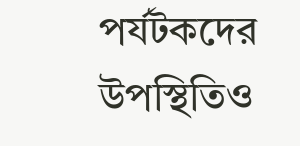পর্যটকদের উপস্থিতিও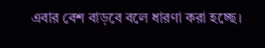এবার বেশ বাড়বে বলে ধারণা করা হচ্ছে।